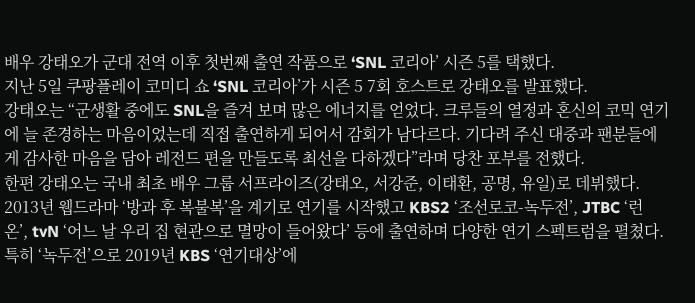배우 강태오가 군대 전역 이후 첫번째 출연 작품으로 ‘SNL 코리아’ 시즌 5를 택했다.
지난 5일 쿠팡플레이 코미디 쇼 ‘SNL 코리아’가 시즌 5 7회 호스트로 강태오를 발표했다.
강태오는 “군생활 중에도 SNL을 즐겨 보며 많은 에너지를 얻었다. 크루들의 열정과 혼신의 코믹 연기에 늘 존경하는 마음이었는데 직접 출연하게 되어서 감회가 남다르다. 기다려 주신 대중과 팬분들에게 감사한 마음을 담아 레전드 편을 만들도록 최선을 다하겠다”라며 당찬 포부를 전했다.
한편 강태오는 국내 최초 배우 그룹 서프라이즈(강태오, 서강준, 이태환, 공명, 유일)로 데뷔했다.
2013년 웹드라마 ‘방과 후 복불복’을 계기로 연기를 시작했고 KBS2 ‘조선로코-녹두전’, JTBC ‘런 온’, tvN ‘어느 날 우리 집 현관으로 멸망이 들어왔다’ 등에 출연하며 다양한 연기 스펙트럼을 펼쳤다.
특히 ‘녹두전’으로 2019년 KBS ‘연기대상’에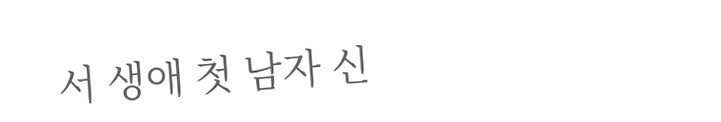서 생애 첫 남자 신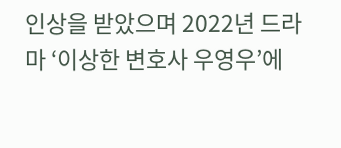인상을 받았으며 2022년 드라마 ‘이상한 변호사 우영우’에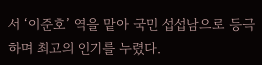서 ‘이준호’ 역을 맡아 국민 섭섭남으로 등극하며 최고의 인기를 누렸다.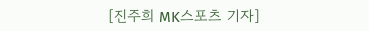[진주희 MK스포츠 기자]